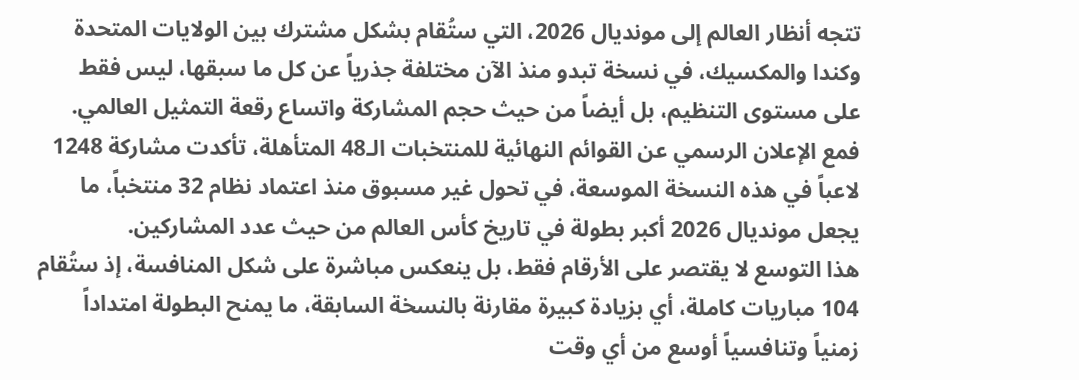تتجه أنظار العالم إلى مونديال 2026، التي ستُقام بشكل مشترك بين الولايات المتحدة وكندا والمكسيك، في نسخة تبدو منذ الآن مختلفة جذرياً عن كل ما سبقها، ليس فقط على مستوى التنظيم، بل أيضاً من حيث حجم المشاركة واتساع رقعة التمثيل العالمي.
فمع الإعلان الرسمي عن القوائم النهائية للمنتخبات الـ48 المتأهلة، تأكدت مشاركة 1248 لاعباً في هذه النسخة الموسعة، في تحول غير مسبوق منذ اعتماد نظام 32 منتخباً، ما يجعل مونديال 2026 أكبر بطولة في تاريخ كأس العالم من حيث عدد المشاركين.
هذا التوسع لا يقتصر على الأرقام فقط، بل ينعكس مباشرة على شكل المنافسة، إذ ستُقام 104 مباريات كاملة، أي بزيادة كبيرة مقارنة بالنسخة السابقة، ما يمنح البطولة امتداداً زمنياً وتنافسياً أوسع من أي وقت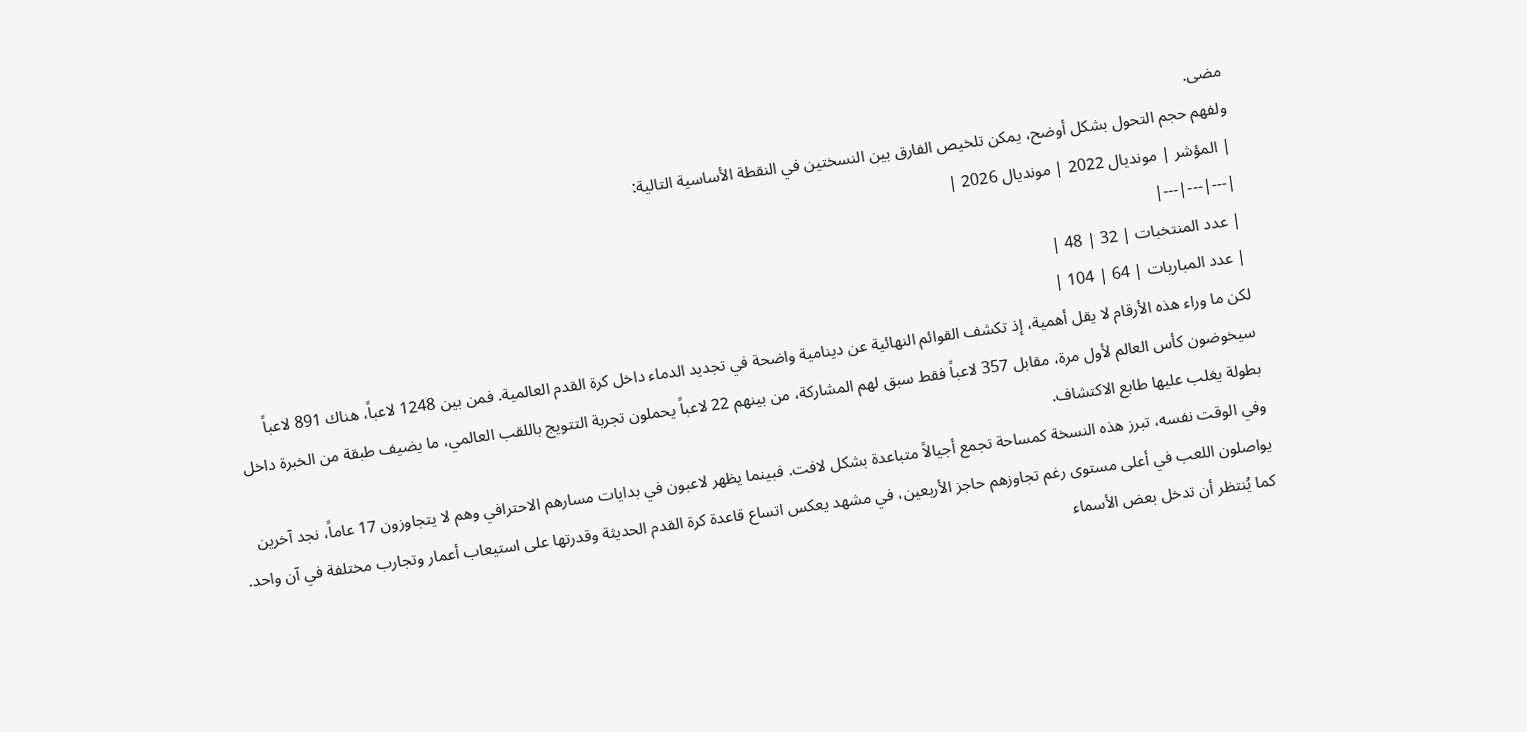مضى.
ولفهم حجم التحول بشكل أوضح، يمكن تلخيص الفارق بين النسختين في النقطة الأساسية التالية:
| المؤشر | مونديال 2022 | مونديال 2026 |
|---|---|---|
| عدد المنتخبات | 32 | 48 |
| عدد المباريات | 64 | 104 |
لكن ما وراء هذه الأرقام لا يقل أهمية، إذ تكشف القوائم النهائية عن دينامية واضحة في تجديد الدماء داخل كرة القدم العالمية. فمن بين 1248 لاعباً، هناك 891 لاعباً سيخوضون كأس العالم لأول مرة، مقابل 357 لاعباً فقط سبق لهم المشاركة، من بينهم 22 لاعباً يحملون تجربة التتويج باللقب العالمي، ما يضيف طبقة من الخبرة داخل بطولة يغلب عليها طابع الاكتشاف.
وفي الوقت نفسه، تبرز هذه النسخة كمساحة تجمع أجيالاً متباعدة بشكل لافت. فبينما يظهر لاعبون في بدايات مسارهم الاحترافي وهم لا يتجاوزون 17 عاماً، نجد آخرين يواصلون اللعب في أعلى مستوى رغم تجاوزهم حاجز الأربعين، في مشهد يعكس اتساع قاعدة كرة القدم الحديثة وقدرتها على استيعاب أعمار وتجارب مختلفة في آن واحد.
كما يُنتظر أن تدخل بعض الأسماء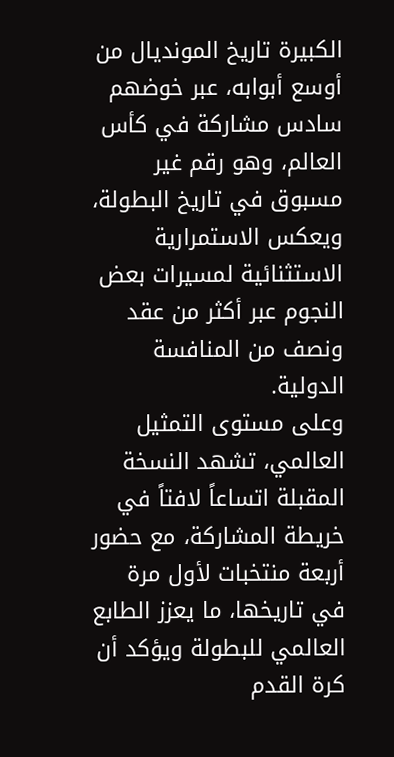الكبيرة تاريخ المونديال من أوسع أبوابه، عبر خوضهم سادس مشاركة في كأس العالم، وهو رقم غير مسبوق في تاريخ البطولة، ويعكس الاستمرارية الاستثنائية لمسيرات بعض النجوم عبر أكثر من عقد ونصف من المنافسة الدولية.
وعلى مستوى التمثيل العالمي، تشهد النسخة المقبلة اتساعاً لافتاً في خريطة المشاركة، مع حضور أربعة منتخبات لأول مرة في تاريخها، ما يعزز الطابع العالمي للبطولة ويؤكد أن كرة القدم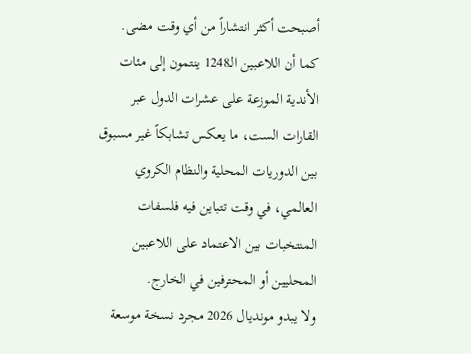أصبحت أكثر انتشاراً من أي وقت مضى.
كما أن اللاعبين الـ1248 ينتمون إلى مئات الأندية الموزعة على عشرات الدول عبر القارات الست، ما يعكس تشابكاً غير مسبوق بين الدوريات المحلية والنظام الكروي العالمي، في وقت تتباين فيه فلسفات المنتخبات بين الاعتماد على اللاعبين المحليين أو المحترفين في الخارج.
ولا يبدو مونديال 2026 مجرد نسخة موسعة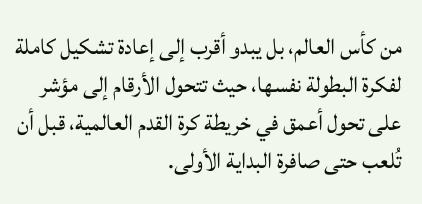من كأس العالم، بل يبدو أقرب إلى إعادة تشكيل كاملة لفكرة البطولة نفسها، حيث تتحول الأرقام إلى مؤشر على تحول أعمق في خريطة كرة القدم العالمية، قبل أن تُلعب حتى صافرة البداية الأولى.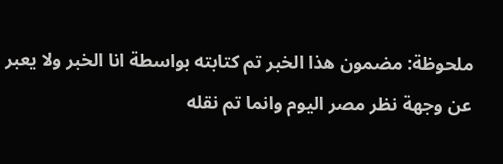ملحوظة: مضمون هذا الخبر تم كتابته بواسطة انا الخبر ولا يعبر عن وجهة نظر مصر اليوم وانما تم نقله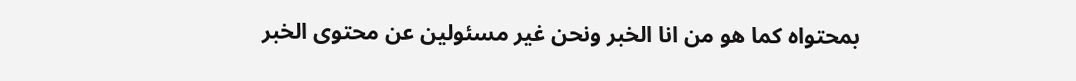بمحتواه كما هو من انا الخبر ونحن غير مسئولين عن محتوى الخبر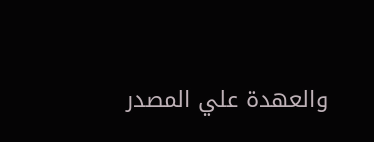والعهدة علي المصدر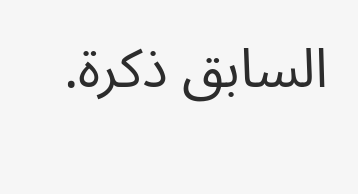السابق ذكرة.